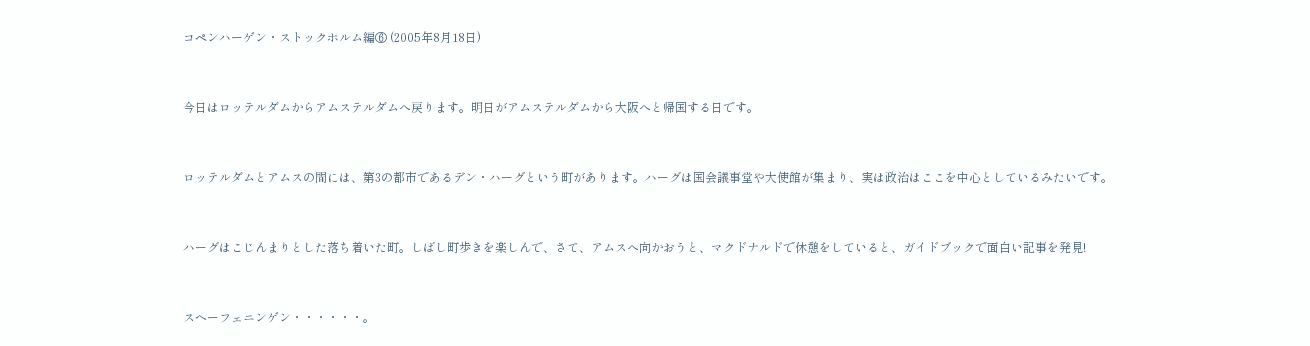コペンハーゲン・ストックホルム編⑥ (2005年8月18日)


今日はロッテルダムからアムステルダムへ戻ります。明日がアムステルダムから大阪へと帰国する日です。


ロッテルダムとアムスの間には、第3の都市であるデン・ハーグという町があります。ハーグは国会議事堂や大使館が集まり、実は政治はここを中心としているみたいです。


ハーグはこじんまりとした落ち着いた町。しばし町歩きを楽しんで、さて、アムスへ向かおうと、マクドナルドで休憩をしていると、ガイドブックで面白い記事を発見!


スヘーフェニンゲン・・・・・・。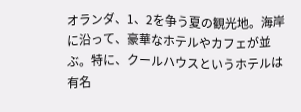オランダ、1、2を争う夏の観光地。海岸に沿って、豪華なホテルやカフェが並ぶ。特に、クールハウスというホテルは有名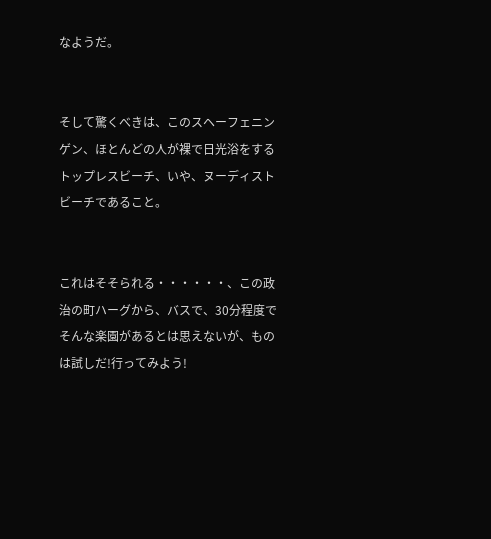なようだ。


そして驚くべきは、このスヘーフェニンゲン、ほとんどの人が裸で日光浴をするトップレスビーチ、いや、ヌーディストビーチであること。


これはそそられる・・・・・・、この政治の町ハーグから、バスで、30分程度でそんな楽園があるとは思えないが、ものは試しだ!行ってみよう!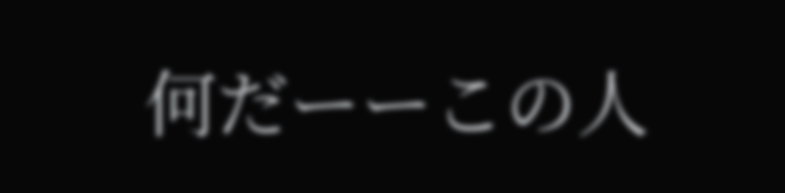何だーーこの人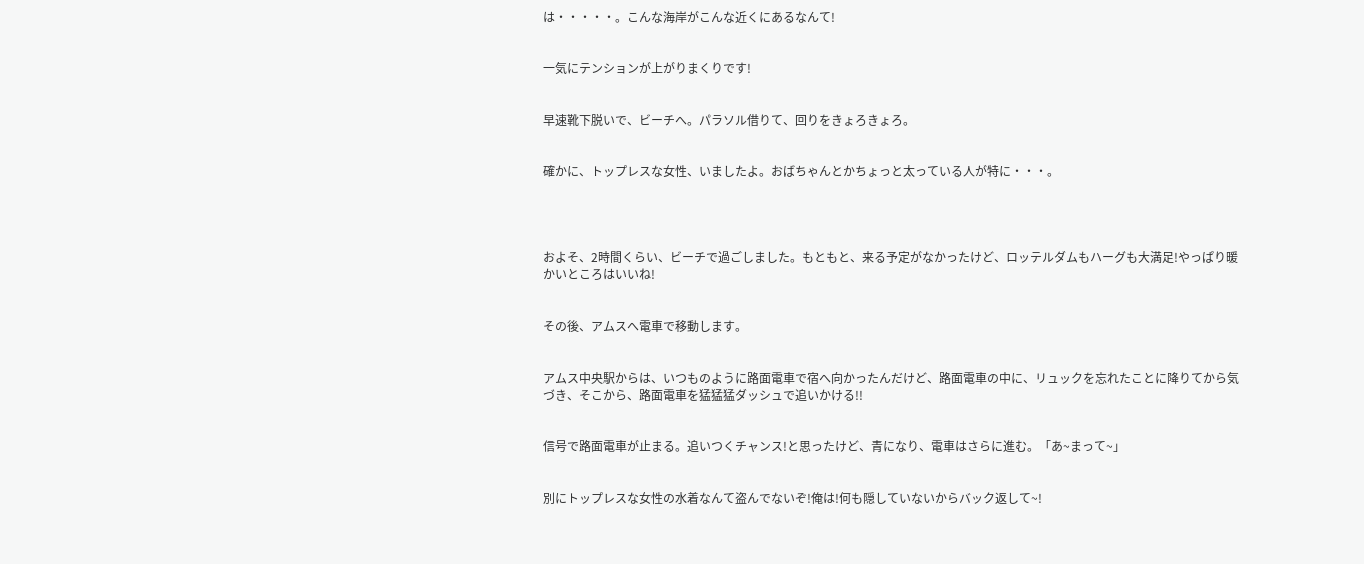は・・・・・。こんな海岸がこんな近くにあるなんて!


一気にテンションが上がりまくりです!


早速靴下脱いで、ビーチへ。パラソル借りて、回りをきょろきょろ。


確かに、トップレスな女性、いましたよ。おばちゃんとかちょっと太っている人が特に・・・。




およそ、2時間くらい、ビーチで過ごしました。もともと、来る予定がなかったけど、ロッテルダムもハーグも大満足!やっぱり暖かいところはいいね!


その後、アムスへ電車で移動します。


アムス中央駅からは、いつものように路面電車で宿へ向かったんだけど、路面電車の中に、リュックを忘れたことに降りてから気づき、そこから、路面電車を猛猛猛ダッシュで追いかける!!


信号で路面電車が止まる。追いつくチャンス!と思ったけど、青になり、電車はさらに進む。「あ~まって~」


別にトップレスな女性の水着なんて盗んでないぞ!俺は!何も隠していないからバック返して~!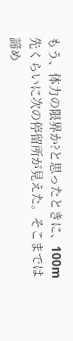もう、体力の限界か?と思ったときに、100m先くらいに次の停留所が見えた。そこまでは諦め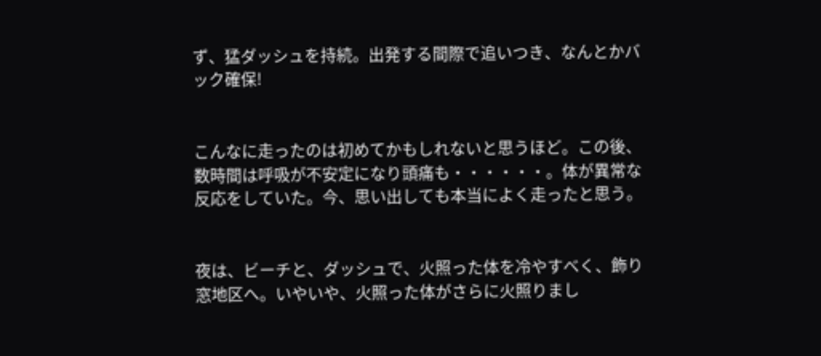ず、猛ダッシュを持続。出発する間際で追いつき、なんとかバック確保!


こんなに走ったのは初めてかもしれないと思うほど。この後、数時間は呼吸が不安定になり頭痛も・・・・・・。体が異常な反応をしていた。今、思い出しても本当によく走ったと思う。


夜は、ビーチと、ダッシュで、火照った体を冷やすべく、飾り窓地区へ。いやいや、火照った体がさらに火照りまし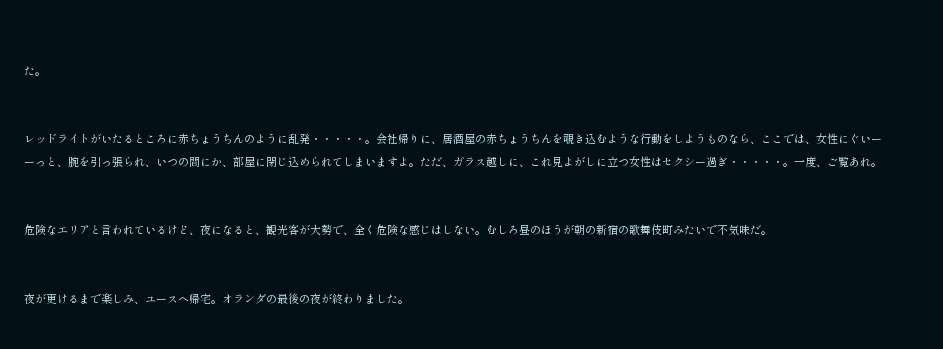た。


レッドライトがいたるところに赤ちょうちんのように乱発・・・・・。会社帰りに、居酒屋の赤ちょうちんを覗き込むような行動をしようものなら、ここでは、女性にぐいーーっと、腕を引っ張られ、いつの間にか、部屋に閉じ込められてしまいますよ。ただ、ガラス越しに、これ見よがしに立つ女性はセクシー過ぎ・・・・・。一度、ご覧あれ。


危険なエリアと言われているけど、夜になると、観光客が大勢で、全く危険な感じはしない。むしろ昼のほうが朝の新宿の歌舞伎町みたいで不気味だ。


夜が更けるまで楽しみ、ユースへ帰宅。オランダの最後の夜が終わりました。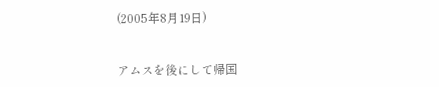(2005年8月19日)


アムスを後にして帰国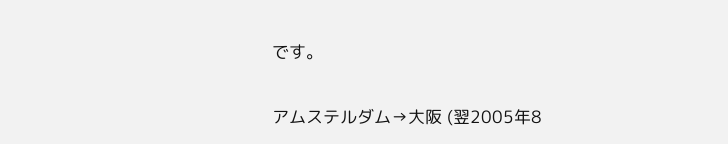です。


アムステルダム→大阪 (翌2005年8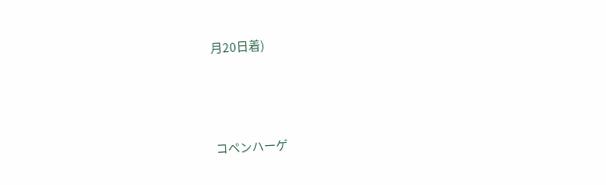月20日着)



コペンハーゲ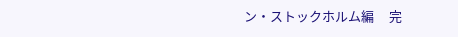ン・ストックホルム編     完